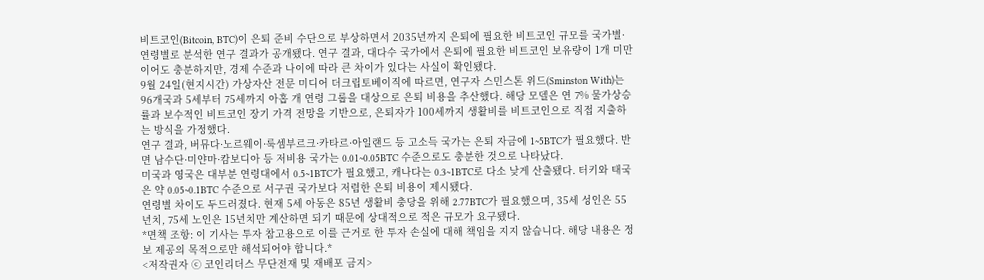비트코인(Bitcoin, BTC)이 은퇴 준비 수단으로 부상하면서 2035년까지 은퇴에 필요한 비트코인 규모를 국가별·연령별로 분석한 연구 결과가 공개됐다. 연구 결과, 대다수 국가에서 은퇴에 필요한 비트코인 보유량이 1개 미만이어도 충분하지만, 경제 수준과 나이에 따라 큰 차이가 있다는 사실이 확인됐다.
9월 24일(현지시간) 가상자산 전문 미디어 더크립토베이직에 따르면, 연구자 스민스톤 위드(Sminston With)는 96개국과 5세부터 75세까지 아홉 개 연령 그룹을 대상으로 은퇴 비용을 추산했다. 해당 모델은 연 7% 물가상승률과 보수적인 비트코인 장기 가격 전망을 기반으로, 은퇴자가 100세까지 생활비를 비트코인으로 직접 지출하는 방식을 가정했다.
연구 결과, 버뮤다·노르웨이·룩셈부르크·카타르·아일랜드 등 고소득 국가는 은퇴 자금에 1~5BTC가 필요했다. 반면 남수단·미얀마·캄보디아 등 저비용 국가는 0.01~0.05BTC 수준으로도 충분한 것으로 나타났다.
미국과 영국은 대부분 연령대에서 0.5~1BTC가 필요했고, 캐나다는 0.3~1BTC로 다소 낮게 산출됐다. 터키와 태국은 약 0.05~0.1BTC 수준으로 서구권 국가보다 저렴한 은퇴 비용이 제시됐다.
연령별 차이도 두드러졌다. 현재 5세 아동은 85년 생활비 충당을 위해 2.77BTC가 필요했으며, 35세 성인은 55년치, 75세 노인은 15년치만 계산하면 되기 때문에 상대적으로 적은 규모가 요구됐다.
*면책 조항: 이 기사는 투자 참고용으로 이를 근거로 한 투자 손실에 대해 책임을 지지 않습니다. 해당 내용은 정보 제공의 목적으로만 해석되어야 합니다.*
<저작권자 ⓒ 코인리더스 무단전재 및 재배포 금지>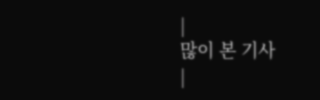|
많이 본 기사
|